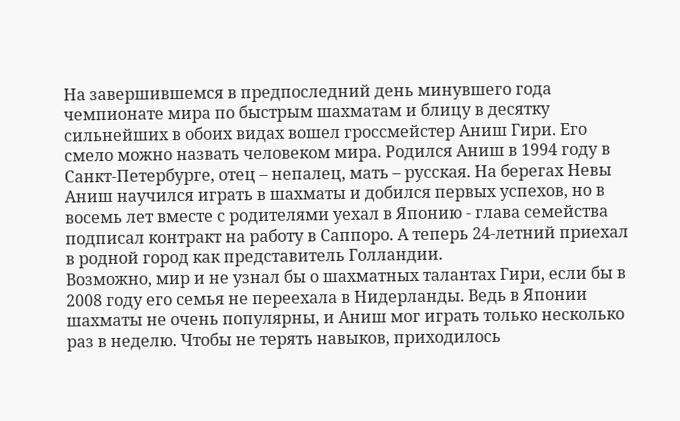На завершившемся в предпоследний день минувшего года чемпионате мира по быстрым шахматам и блицу в десятку сильнейших в обоих видах вошел гроссмейстер Аниш Гири. Его смело можно назвать человеком мира. Родился Аниш в 1994 году в Санкт-Петербурге, отец – непалец, мать – русская. На берегах Невы Аниш научился играть в шахматы и добился первых успехов, но в восемь лет вместе с родителями уехал в Японию - глава семейства подписал контракт на работу в Саппоро. А теперь 24-летний приехал в родной город как представитель Голландии.
Возможно, мир и не узнал бы о шахматных талантах Гири, если бы в 2008 году его семья не переехала в Нидерланды. Ведь в Японии шахматы не очень популярны, и Аниш мог играть только несколько раз в неделю. Чтобы не терять навыков, приходилось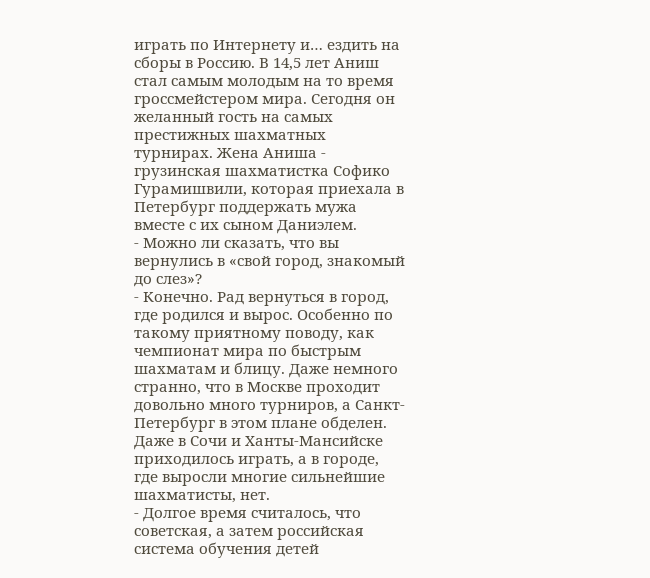играть по Интернету и… ездить на сборы в Россию. В 14,5 лет Аниш стал самым молодым на то время гроссмейстером мира. Сегодня он желанный гость на самых престижных шахматных турнирах. Жена Аниша - грузинская шахматистка Софико Гурамишвили, которая приехала в Петербург поддержать мужа вместе с их сыном Даниэлем.
- Можно ли сказать, что вы вернулись в «свой город, знакомый до слез»?
- Конечно. Рад вернуться в город, где родился и вырос. Особенно по такому приятному поводу, как чемпионат мира по быстрым шахматам и блицу. Даже немного странно, что в Москве проходит довольно много турниров, а Санкт-Петербург в этом плане обделен. Даже в Сочи и Ханты-Мансийске приходилось играть, а в городе, где выросли многие сильнейшие шахматисты, нет.
- Долгое время считалось, что советская, а затем российская система обучения детей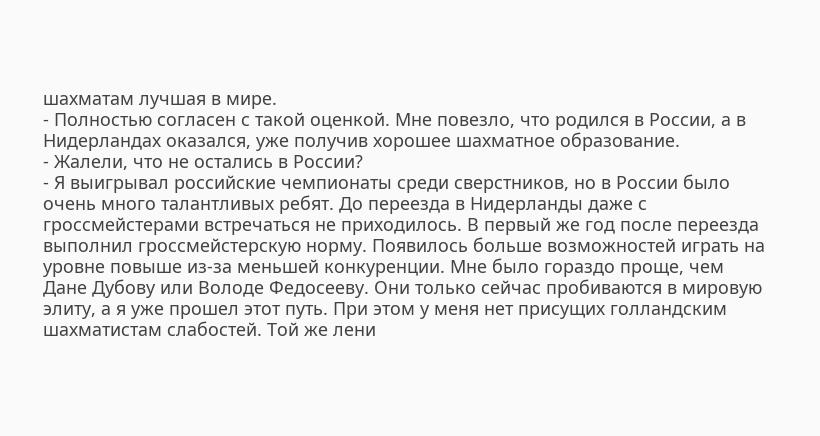шахматам лучшая в мире.
- Полностью согласен с такой оценкой. Мне повезло, что родился в России, а в Нидерландах оказался, уже получив хорошее шахматное образование.
- Жалели, что не остались в России?
- Я выигрывал российские чемпионаты среди сверстников, но в России было очень много талантливых ребят. До переезда в Нидерланды даже с гроссмейстерами встречаться не приходилось. В первый же год после переезда выполнил гроссмейстерскую норму. Появилось больше возможностей играть на уровне повыше из-за меньшей конкуренции. Мне было гораздо проще, чем Дане Дубову или Володе Федосееву. Они только сейчас пробиваются в мировую элиту, а я уже прошел этот путь. При этом у меня нет присущих голландским шахматистам слабостей. Той же лени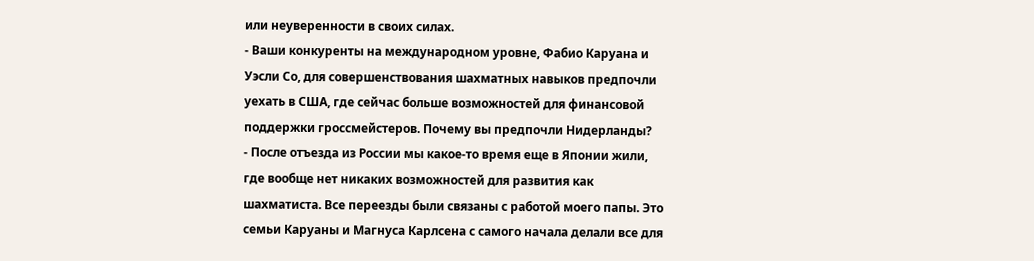или неуверенности в своих силах.
- Ваши конкуренты на международном уровне, Фабио Каруана и Уэсли Со, для совершенствования шахматных навыков предпочли уехать в США, где сейчас больше возможностей для финансовой поддержки гроссмейстеров. Почему вы предпочли Нидерланды?
- После отъезда из России мы какое-то время еще в Японии жили, где вообще нет никаких возможностей для развития как шахматиста. Все переезды были связаны с работой моего папы. Это семьи Каруаны и Магнуса Карлсена с самого начала делали все для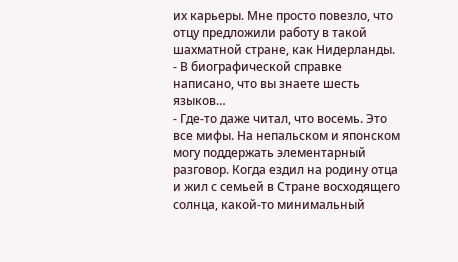их карьеры. Мне просто повезло, что отцу предложили работу в такой шахматной стране, как Нидерланды.
- В биографической справке написано, что вы знаете шесть языков…
- Где-то даже читал, что восемь. Это все мифы. На непальском и японском могу поддержать элементарный разговор. Когда ездил на родину отца и жил с семьей в Стране восходящего солнца, какой-то минимальный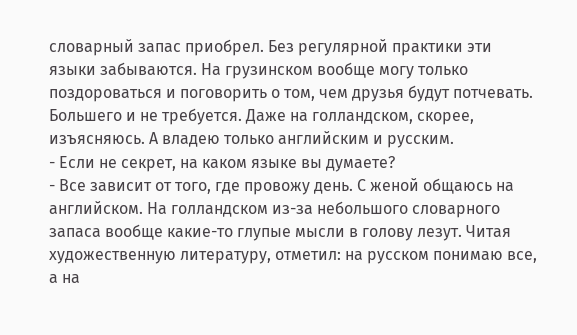словарный запас приобрел. Без регулярной практики эти языки забываются. На грузинском вообще могу только поздороваться и поговорить о том, чем друзья будут потчевать. Большего и не требуется. Даже на голландском, скорее, изъясняюсь. А владею только английским и русским.
- Если не секрет, на каком языке вы думаете?
- Все зависит от того, где провожу день. С женой общаюсь на английском. На голландском из-за небольшого словарного запаса вообще какие-то глупые мысли в голову лезут. Читая художественную литературу, отметил: на русском понимаю все, а на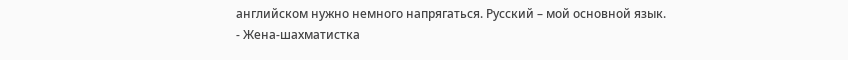английском нужно немного напрягаться. Русский – мой основной язык.
- Жена-шахматистка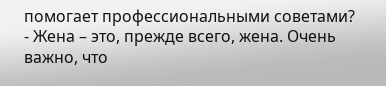помогает профессиональными советами?
- Жена – это, прежде всего, жена. Очень важно, что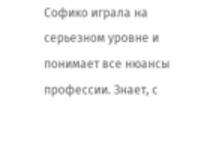Софико играла на серьезном уровне и понимает все нюансы профессии. Знает, с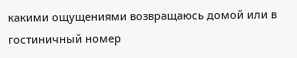какими ощущениями возвращаюсь домой или в гостиничный номер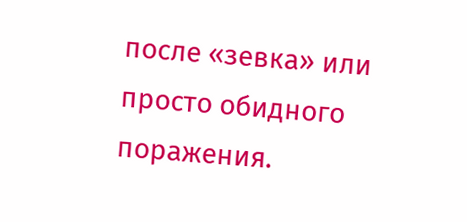после «зевка» или просто обидного поражения.